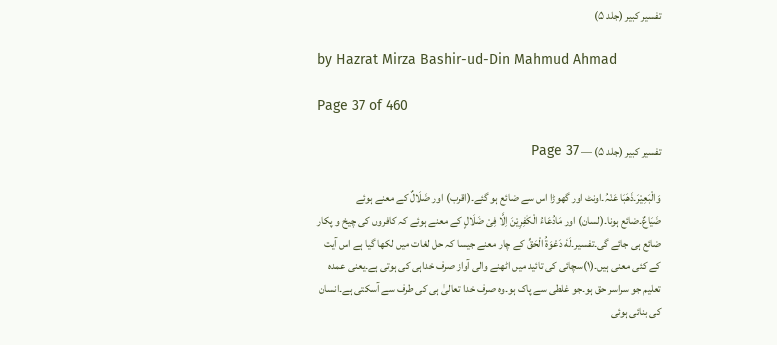تفسیر کبیر (جلد ۵)

by Hazrat Mirza Bashir-ud-Din Mahmud Ahmad

Page 37 of 460

تفسیر کبیر (جلد ۵) — Page 37

وَالْبَعِیْرَ۔ذَھَبَا عَنْہُ۔اونٹ اور گھوڑا اس سے ضائع ہو گئے۔(اقرب) اور ضَلَالٌ کے معنے ہوئے ضَیَاعٌ۔ضائع ہونا۔(لسان) اور مَادُعَاءُ الْکٰفِرِیْنَ اِلَّا فِیْ ضَلَالٍ کے معنے ہوئے کہ کافروں کی چیخ و پکار ضائع ہی جائے گی۔تفسیر۔لَهٗ دَعْوَةُ الْحَقِّ کے چار معنے جیسا کہ حل لغات میں لکھا گیا ہے اس آیت کے کئی معنی ہیں۔(۱)سچائی کی تائید میں اٹھنے والی آواز صرف خداہی کی ہوتی ہے۔یعنی عمدہ تعلیم جو سراسر حق ہو۔جو غلطی سے پاک ہو۔وہ صرف خدا تعالیٰ ہی کی طرف سے آسکتی ہے۔انسان کی بنائی ہوئی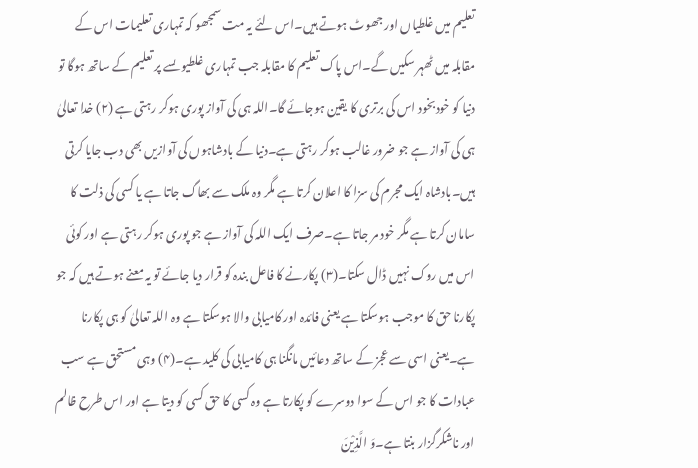تعلیم میں غلطیاں اور جھوٹ ہوتے ہیں۔اس لئے یہ مت سمجھو کہ تمہاری تعلیمات اس کے مقابلہ میں ٹھہر سکیں گے۔اس پاک تعلیم کا مقابلہ جب تمہاری غلطیو ںسے پر تعلیم کے ساتھ ہوگا تو دنیا کو خودبخود اس کی برتری کا یقین ہوجائے گا۔اللہ ہی کی آواز پوری ہوکر رہتی ہے (۲) خدا تعالیٰ ہی کی آواز ہے جو ضرور غالب ہوکر رہتی ہے۔دنیا کے بادشاہوں کی آوازیں بھی دب جایا کرتی ہیں۔بادشاہ ایک مجرم کی سزا کا اعلان کرتا ہے مگر وہ ملک سے بھاگ جاتا ہے یا کسی کی ذلت کا سامان کرتا ہے مگر خود مر جاتا ہے۔صرف ایک اللہ کی آواز ہے جو پوری ہوکر رہتی ہے اور کوئی اس میں روک نہیں ڈال سکتا۔(۳) پکارنے کا فاعل بندہ کو قرار دیا جائے تو یہ معنے ہوتے ہیں کہ جو پکارنا حق کا موجب ہوسکتا ہے یعنی فائدہ اور کامیابی والا ہوسکتا ہے وہ اللہ تعالیٰ کو ہی پکارنا ہے۔یعنی اسی سے عجز کے ساتھ دعائیں مانگنا ہی کامیابی کی کلید ہے۔(۴) وہی مستحق ہے سب عبادات کا جو اس کے سوا دوسرے کو پکارتا ہے وہ کسی کا حق کسی کو دیتا ہے اور اس طرح ظالم اور ناشکرگزار بنتا ہے۔وَ الَّذِيْنَ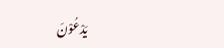يَدْعُوْنَ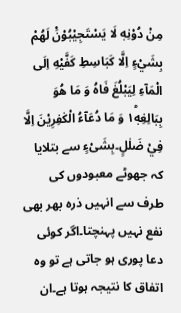مِنْ دُوْنِهٖ لَا يَسْتَجِيْبُوْنَ۠ لَهُمْ بِشَيْءٍ اِلَّا كَبَاسِطِ كَفَّيْهِ اِلَى الْمَآءِ لِيَبْلُغَ فَاهُ وَ مَا هُوَ بِبَالِغِهٖ١ؕ وَ مَا دُعَآءُ الْكٰفِرِيْنَ اِلَّا فِيْ ضَلٰلٍ۔بِشَیْءٍ سے بتلایا کہ جھوٹے معبودوں کی طرف سے انہیں ذرہ بھر بھی نفع نہیں پہنچتا۔اگر کوئی دعا پوری ہو جاتی ہے تو وہ اتفاق کا نتیجہ ہوتا ہے۔ان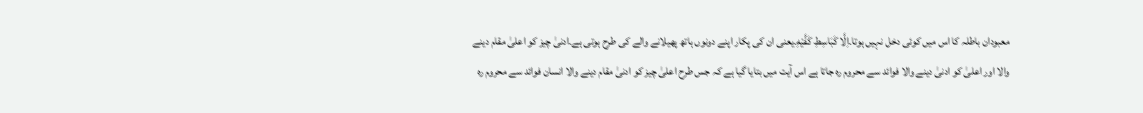معبودان باطلہ کا اس میں کوئی دخل نہیں ہوتا۔اِلَّا كَبَاسِطِ كَفَّيْهِ۔یعنی ان کی پکار اپنے دونوں ہاتھ پھیلانے والے کی طرح ہوتی ہے۔ادنیٰ چیز کو اعلیٰ مقام دینے والا اور اعلیٰ کو ادنیٰ دینے والا فوائد سے محروم رہ جاتا ہے اس آیت میں بتایا گیا ہے کہ جس طرح اعلیٰ چیز کو ادنیٰ مقام دینے والا انسان فوائد سے محروم رہ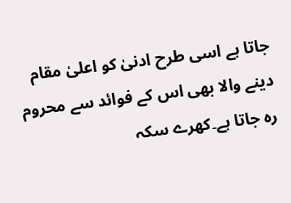جاتا ہے اسی طرح ادنیٰ کو اعلیٰ مقام دینے والا بھی اس کے فوائد سے محروم رہ جاتا ہے۔کھرے سکہ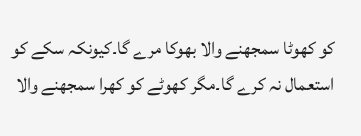کو کھوٹا سمجھنے والا بھوکا مرے گا۔کیونکہ سکے کو استعمال نہ کرے گا۔مگر کھوٹے کو کھرا سمجھنے والا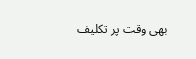بھی وقت پر تکلیف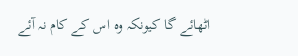اٹھائے گا کیونکہ وہ اس کے کام نہ آئے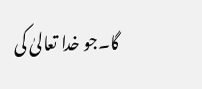گا۔جو خدا تعالیٰ کی